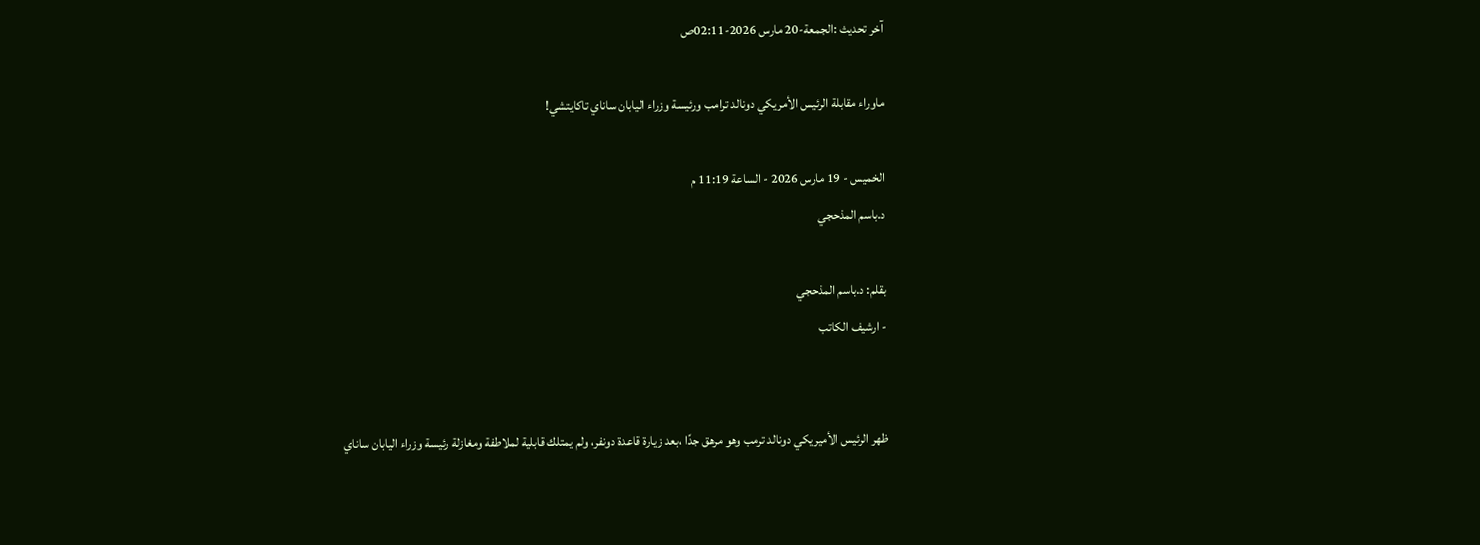آخر تحديث :الجمعة-20 مارس 2026-02:11ص

ماوراء مقابلة الرئيس الأمريكي دونالد ترامب ورئيسة وزراء اليابان ساناي تاكايتشي!

الخميس - 19 مارس 2026 - الساعة 11:19 م
د.باسم المذحجي

بقلم: د.باسم المذحجي
- ارشيف الكاتب


ظهر الرئيس الأميريكي دونالد ترمب وهو مرهق جدًا ،بعد زيارة قاعدة دونفر، ولم يمتلك قابلية لملاطفة ومغازلة رئيسة وزراء اليابان ساناي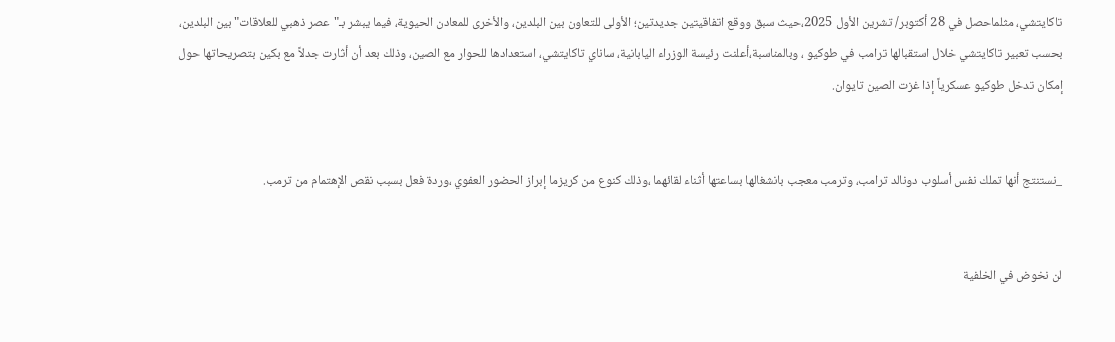تاكايتشي، مثلماحصل في 28 أكتوبر/ تشرين الأول 2025،حيث سبق ووقع اتفاقيتين جديدتين؛ الأولى للتعاون بين البلدين، والأخرى للمعادن الحيوية، فيما يبشر بـ"عصر ذهبي للعلاقات" بين البلدين، بحسب تعبير تاكايتشي خلال استقبالها ترامب في طوكيو ، وبالمناسبة،أعلنت رئيسة الوزراء اليابانية، ساناي تاكايتشي، استعدادها للحوار مع الصين، وذلك بعد أن أثارت جدلاً مع بكين بتصريحاتها حول إمكان تدخل طوكيو عسكرياً إذا غزت الصين تايوان.


_نستنتج أنها تملك نفس أسلوب دونالد ترامب، وترمب معجب بانشغالها بساعتها أثناء لقائهما ،وذلك كنوع من كريزما إبراز الحضور العفوي ،وردة فعل بسبب نقص الإهتمام من ترمب.


لن نخوض في الخلفية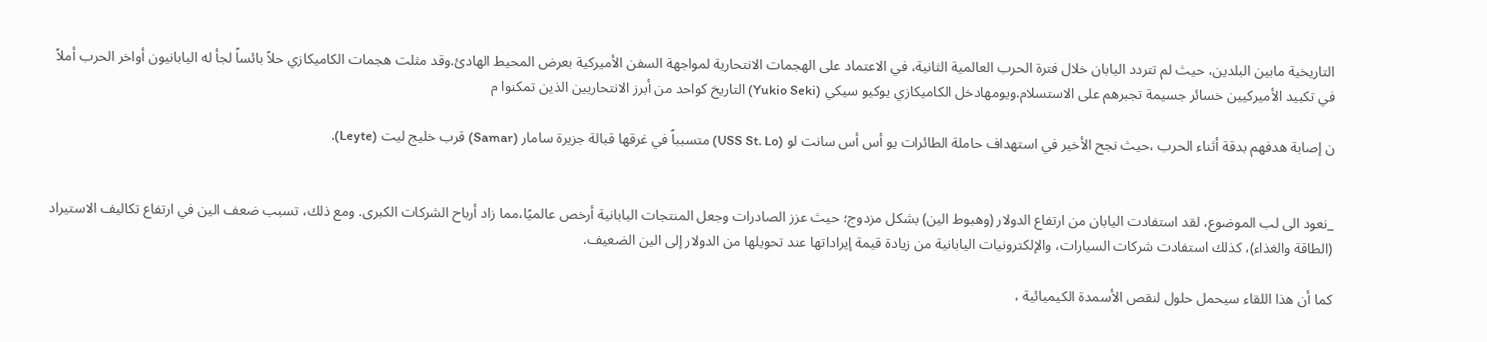التاريخية مابين البلدين، حيث لم تتردد اليابان خلال فترة الحرب العالمية الثانية، في الاعتماد على الهجمات الانتحارية لمواجهة السفن الأميركية بعرض المحيط الهادئ.وقد مثلت هجمات الكاميكازي حلاً بائساً لجأ له اليابانيون أواخر الحرب أملاً في تكبيد الأميركيين خسائر جسيمة تجبرهم على الاستسلام.ويومهادخل الكاميكازي يوكيو سيكي (Yukio Seki) التاريخ كواحد من أبرز الانتحاريين الذين تمكنوا م

ن إصابة هدفهم بدقة أثناء الحرب ،حيث نجح الأخير في استهداف حاملة الطائرات يو أس أس سانت لو (USS St. Lo) متسبباً في غرقها قبالة جزيرة سامار (Samar) قرب خليج ليت (Leyte).


_نعود الى لب الموضوع، لقد استفادت اليابان من ارتفاع الدولار (وهبوط الين) بشكل مزدوج؛ حيث عزز الصادرات وجعل المنتجات اليابانية أرخص عالميًا،مما زاد أرباح الشركات الكبرى. ومع ذلك، تسبب ضعف الين في ارتفاع تكاليف الاستيراد (الطاقة والغذاء)، كذلك استفادت شركات السيارات، والإلكترونيات اليابانية من زيادة قيمة إيراداتها عند تحويلها من الدولار إلى الين الضعيف.

كما أن هذا اللقاء سيحمل حلول لنقص الأسمدة الكيميائية ،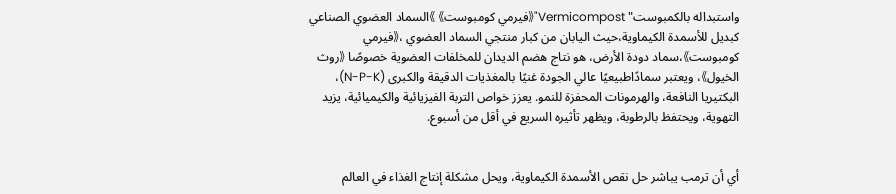واستبداله بالكمبوست" Vermicompost"《فيرمي كومبوست》 》السماد العضوي الصناعي كبديل للأسمدة الكيماوية،حيث اليابان من كبار منتجي السماد العضوي ،《فيرمي كومبوست》،سماد دودة الأرض، هو نتاج هضم الديدان للمخلفات العضوية خصوصًا 《روث الخيول》، ويعتبر سمادًاطبيعيًا عالي الجودة غنيًا بالمغذيات الدقيقة والكبرى (N-P-K)، البكتيريا النافعة، والهرمونات المحفزة للنمو. يعزز خواص التربة الفيزيائية والكيميائية، يزيد التهوية، ويحتفظ بالرطوبة، ويظهر تأثيره السريع في أقل من أسبوع.


أي أن ترمب يباشر حل نقص الأسمدة الكيماوية، ويحل مشكلة إنتاج الغذاء في العالم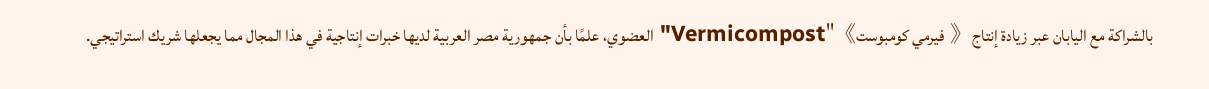بالشراكة مع اليابان عبر زيادة إنتاج《 فيرمي كومبوست》"Vermicompost" العضوي، علمًا بأن جمهورية مصر العربية لديها خبرات إنتاجية في هذا المجال مما يجعلها شريك استراتيجي.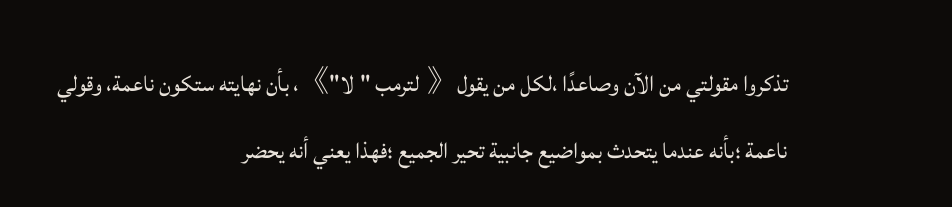تذكروا مقولتي من الآن وصاعدًا ،لكل من يقول《 لترمب "لا"》، بأن نهايته ستكون ناعمة، وقولي ناعمة ؛بأنه عندما يتحدث بمواضيع جانبية تحير الجميع ؛فهذا يعني أنه يحضر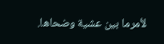لأمرما بين عشية وضحاها.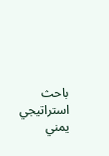باحث استراتيجي يمني